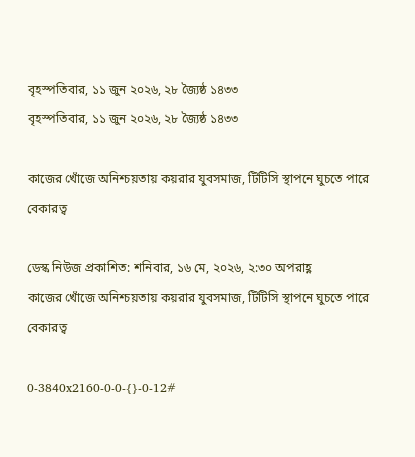বৃহস্পতিবার, ১১ জুন ২০২৬, ২৮ জ্যৈষ্ঠ ১৪৩৩
বৃহস্পতিবার, ১১ জুন ২০২৬, ২৮ জ্যৈষ্ঠ ১৪৩৩

কাজের খোঁজে অনিশ্চয়তায় কয়রার যুবসমাজ, টিটিসি স্থাপনে ঘুচতে পারে বেকারত্ব

ডেস্ক নিউজ প্রকাশিত: শনিবার, ১৬ মে, ২০২৬, ২:৩০ অপরাহ্ণ
কাজের খোঁজে অনিশ্চয়তায় কয়রার যুবসমাজ, টিটিসি স্থাপনে ঘুচতে পারে বেকারত্ব

0-3840x2160-0-0-{}-0-12#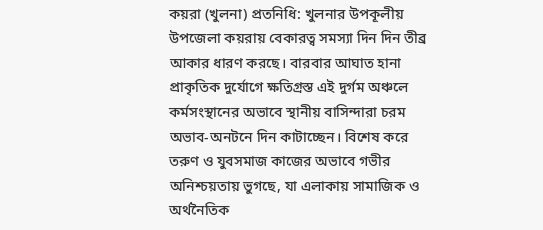কয়রা (খুলনা) প্রতনিধি: খুলনার উপকূলীয় উপজেলা কয়রায় বেকারত্ব সমস্যা দিন দিন তীব্র আকার ধারণ করছে। বারবার আঘাত হানা প্রাকৃতিক দুর্যোগে ক্ষতিগ্রস্ত এই দুর্গম অঞ্চলে কর্মসংস্থানের অভাবে স্থানীয় বাসিন্দারা চরম অভাব-অনটনে দিন কাটাচ্ছেন। বিশেষ করে তরুণ ও যুবসমাজ কাজের অভাবে গভীর অনিশ্চয়তায় ভুগছে, যা এলাকায় সামাজিক ও অর্থনৈতিক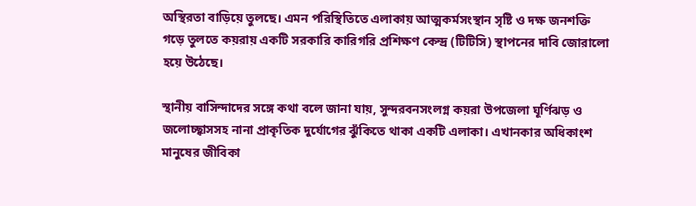অস্থিরতা বাড়িয়ে তুলছে। এমন পরিস্থিতিতে এলাকায় আত্মকর্মসংস্থান সৃষ্টি ও দক্ষ জনশক্তি গড়ে তুলতে কয়রায় একটি সরকারি কারিগরি প্রশিক্ষণ কেন্দ্র (টিটিসি) স্থাপনের দাবি জোরালো হয়ে উঠেছে।

স্থানীয় বাসিন্দাদের সঙ্গে কথা বলে জানা যায়, সুন্দরবনসংলগ্ন কয়রা উপজেলা ঘূর্ণিঝড় ও জলোচ্ছ্বাসসহ নানা প্রাকৃতিক দুর্যোগের ঝুঁকিতে থাকা একটি এলাকা। এখানকার অধিকাংশ মানুষের জীবিকা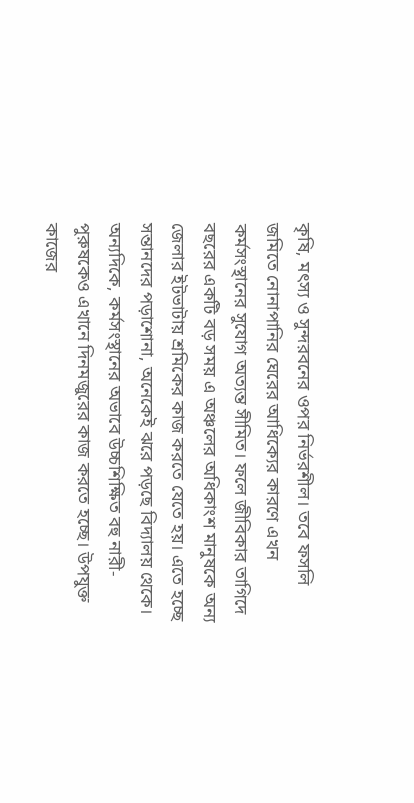কৃষি, মৎস্য ও সুন্দরবনের ওপর নির্ভরশীল। তবে ফসলি জমিতে নোনাপানির ঘেরের আধিক্যের কারণে এখন কর্মসংস্থানের সুযোগ অত্যন্ত সীমিত। ফলে জীবিকার তাগিদে বছরের একটি বড় সময় এ অঞ্চলের অধিকাংশ মানুষকে অন্য জেলার ইটভাটায় শ্রমিকের কাজ করতে যেতে হয়। এতে হচ্ছে সন্তানদের পড়াশোনা, অনেকেই ঝরে পড়ছে বিদ্যালয় থেকে। অন্যদিকে, কর্মসংস্থানের অভাবে উচ্চশিক্ষিত বহু নারী-পুরুষকেও এখানে দিনমজুরের কাজ করতে হচ্ছে। উপযুক্ত কাজের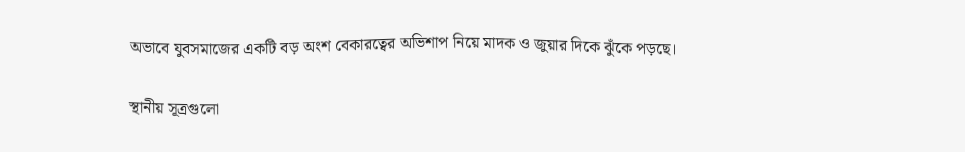অভাবে যুবসমাজের একটি বড় অংশ বেকারত্বের অভিশাপ নিয়ে মাদক ও জুয়ার দিকে ঝুঁকে পড়ছে।

স্থানীয় সূত্রগুলো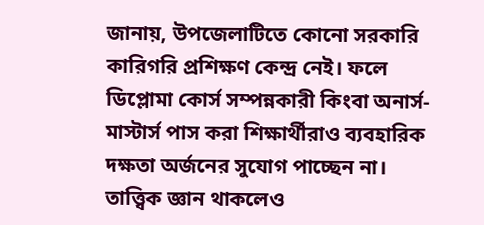জানায়, উপজেলাটিতে কোনো সরকারি কারিগরি প্রশিক্ষণ কেন্দ্র নেই। ফলে ডিপ্লোমা কোর্স সম্পন্নকারী কিংবা অনার্স-মাস্টার্স পাস করা শিক্ষার্থীরাও ব্যবহারিক দক্ষতা অর্জনের সুযোগ পাচ্ছেন না। তাত্ত্বিক জ্ঞান থাকলেও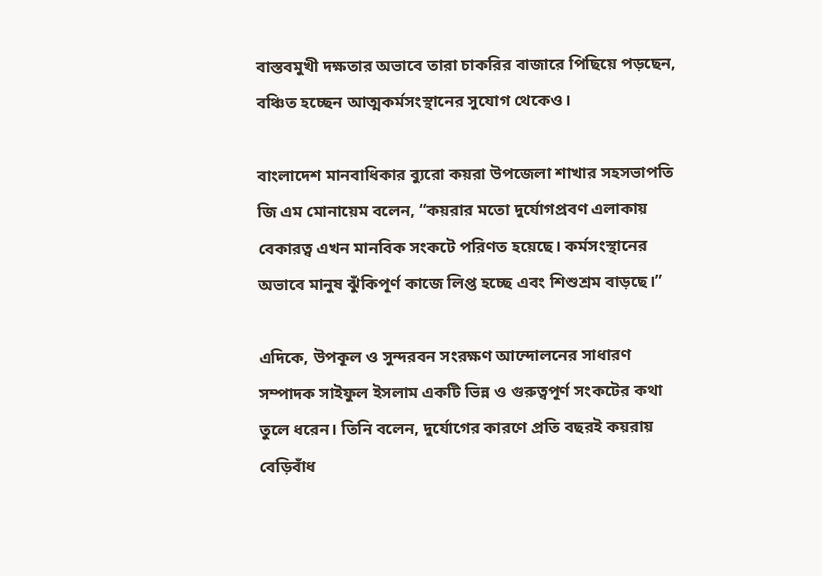বাস্তবমুখী দক্ষতার অভাবে তারা চাকরির বাজারে পিছিয়ে পড়ছেন, বঞ্চিত হচ্ছেন আত্মকর্মসংস্থানের সুযোগ থেকেও।

বাংলাদেশ মানবাধিকার ব্যুরো কয়রা উপজেলা শাখার সহসভাপতি জি এম মোনায়েম বলেন, “কয়রার মতো দুর্যোগপ্রবণ এলাকায় বেকারত্ব এখন মানবিক সংকটে পরিণত হয়েছে। কর্মসংস্থানের অভাবে মানুষ ঝুঁকিপূর্ণ কাজে লিপ্ত হচ্ছে এবং শিশুশ্রম বাড়ছে।”

এদিকে, উপকূল ও সুন্দরবন সংরক্ষণ আন্দোলনের সাধারণ সম্পাদক সাইফুল ইসলাম একটি ভিন্ন ও গুরুত্বপূর্ণ সংকটের কথা তুলে ধরেন। তিনি বলেন, দুর্যোগের কারণে প্রতি বছরই কয়রায় বেড়িবাঁধ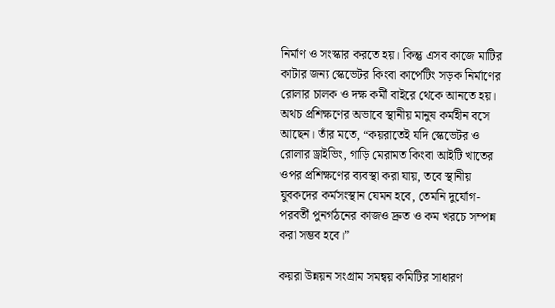নির্মাণ ও সংস্কার করতে হয়। কিন্তু এসব কাজে মাটির কাটার জন্য স্কেভেটর কিংবা কার্পেটিং সড়ক নির্মাণের রোলার চালক ও দক্ষ কর্মী বাইরে থেকে আনতে হয়। অথচ প্রশিক্ষণের অভাবে স্থানীয় মানুষ কর্মহীন বসে আছেন। তাঁর মতে, “কয়রাতেই যদি স্কেভেটর ও রোলার ড্রাইভিং, গাড়ি মেরামত কিংবা আইটি খাতের ওপর প্রশিক্ষণের ব্যবস্থা করা যায়, তবে স্থানীয় যুবকদের কর্মসংস্থান যেমন হবে, তেমনি দুর্যোগ-পরবর্তী পুনর্গঠনের কাজও দ্রুত ও কম খরচে সম্পন্ন করা সম্ভব হবে।”

কয়রা উন্নয়ন সংগ্রাম সমন্বয় কমিটির সাধারণ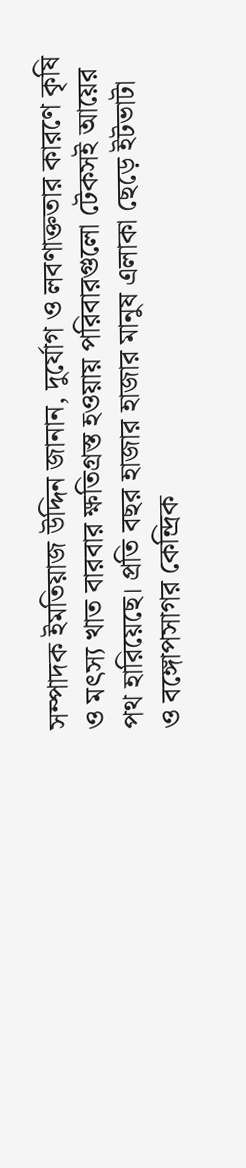সম্পাদক ইমতিয়াজ উদ্দিন জানান, দুর্যোগ ও লবণাক্ততার কারণে কৃষি ও মৎস্য খাত বারবার ক্ষতিগ্রস্ত হওয়ায় পরিবারগুলো টেকসই আয়ের পথ হারিয়েছে। প্রতি বছর হাজার হাজার মানুষ এলাকা ছেড়ে ইটভাটা ও বঙ্গোপসাগর কেন্দ্রিক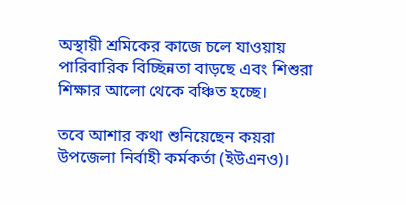অস্থায়ী শ্রমিকের কাজে চলে যাওয়ায় পারিবারিক বিচ্ছিন্নতা বাড়ছে এবং শিশুরা শিক্ষার আলো থেকে বঞ্চিত হচ্ছে।

তবে আশার কথা শুনিয়েছেন কয়রা উপজেলা নির্বাহী কর্মকর্তা (ইউএনও)।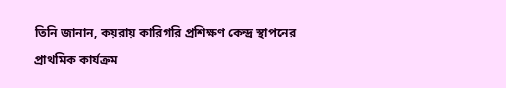তিনি জানান, কয়রায় কারিগরি প্রশিক্ষণ কেন্দ্র স্থাপনের প্রাথমিক কার্যক্রম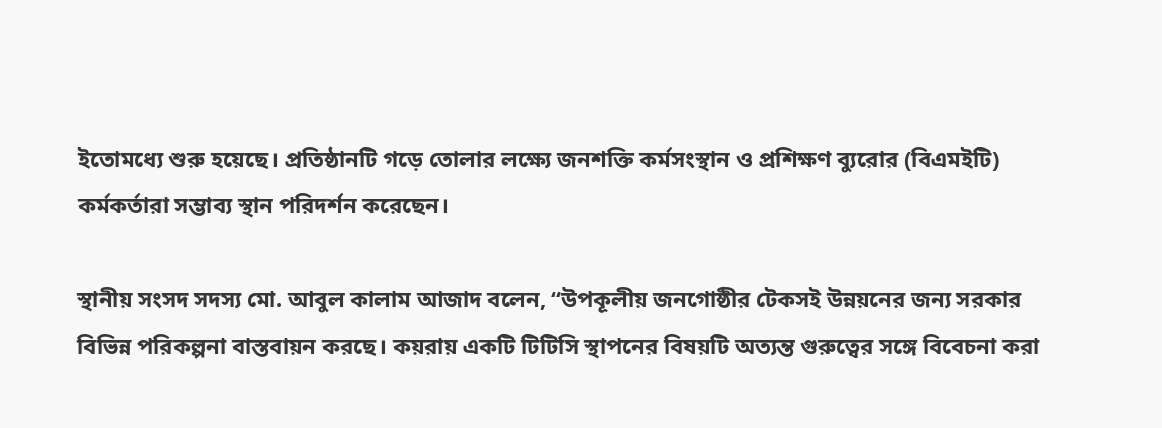ইতোমধ্যে শুরু হয়েছে। প্রতিষ্ঠানটি গড়ে তোলার লক্ষ্যে জনশক্তি কর্মসংস্থান ও প্রশিক্ষণ ব্যুরোর (বিএমইটি) কর্মকর্তারা সম্ভাব্য স্থান পরিদর্শন করেছেন।

স্থানীয় সংসদ সদস্য মো. আবুল কালাম আজাদ বলেন, “উপকূলীয় জনগোষ্ঠীর টেকসই উন্নয়নের জন্য সরকার বিভিন্ন পরিকল্পনা বাস্তবায়ন করছে। কয়রায় একটি টিটিসি স্থাপনের বিষয়টি অত্যন্ত গুরুত্বের সঙ্গে বিবেচনা করা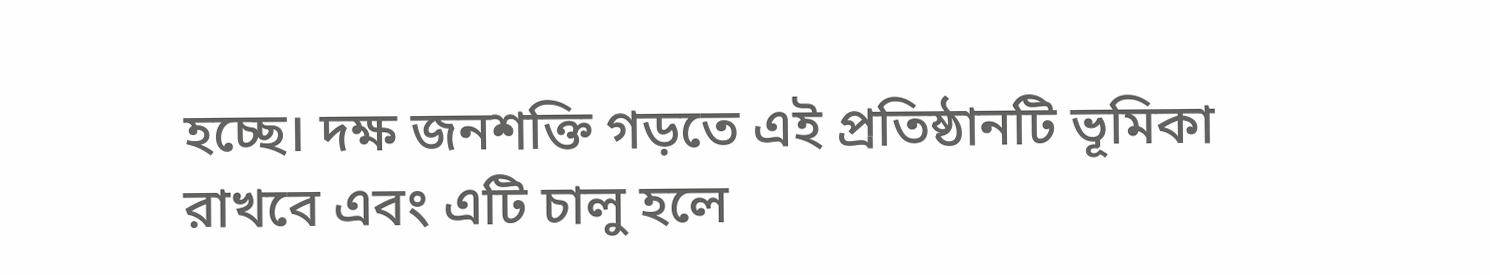হচ্ছে। দক্ষ জনশক্তি গড়তে এই প্রতিষ্ঠানটি ভূমিকা রাখবে এবং এটি চালু হলে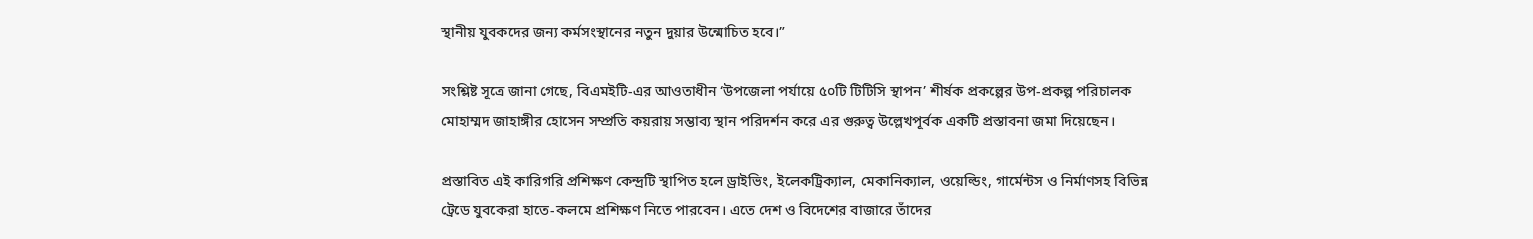স্থানীয় যুবকদের জন্য কর্মসংস্থানের নতুন দুয়ার উন্মোচিত হবে।”

সংশ্লিষ্ট সূত্রে জানা গেছে, বিএমইটি-এর আওতাধীন ‘উপজেলা পর্যায়ে ৫০টি টিটিসি স্থাপন’ শীর্ষক প্রকল্পের উপ-প্রকল্প পরিচালক মোহাম্মদ জাহাঙ্গীর হোসেন সম্প্রতি কয়রায় সম্ভাব্য স্থান পরিদর্শন করে এর গুরুত্ব উল্লেখপূর্বক একটি প্রস্তাবনা জমা দিয়েছেন।

প্রস্তাবিত এই কারিগরি প্রশিক্ষণ কেন্দ্রটি স্থাপিত হলে ড্রাইভিং, ইলেকট্রিক্যাল, মেকানিক্যাল, ওয়েল্ডিং, গার্মেন্টস ও নির্মাণসহ বিভিন্ন ট্রেডে যুবকেরা হাতে-কলমে প্রশিক্ষণ নিতে পারবেন। এতে দেশ ও বিদেশের বাজারে তাঁদের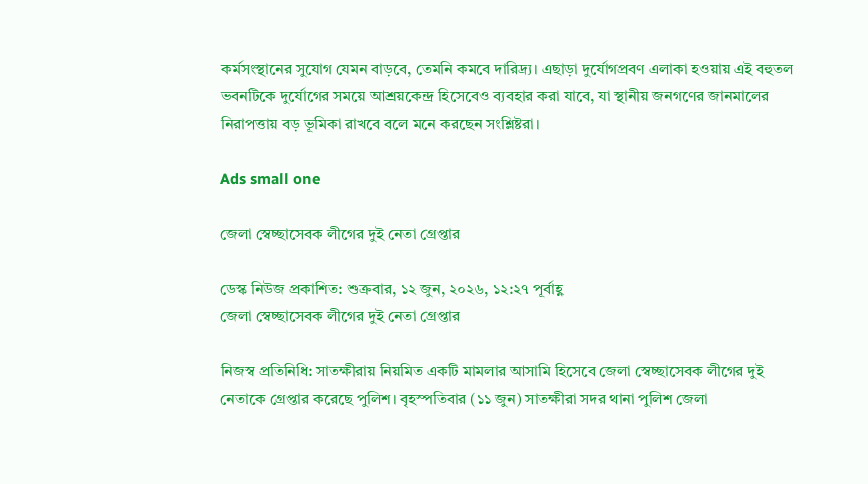কর্মসংস্থানের সুযোগ যেমন বাড়বে, তেমনি কমবে দারিদ্র্য। এছাড়া দুর্যোগপ্রবণ এলাকা হওয়ায় এই বহুতল ভবনটিকে দুর্যোগের সময়ে আশ্রয়কেন্দ্র হিসেবেও ব্যবহার করা যাবে, যা স্থানীয় জনগণের জানমালের নিরাপত্তায় বড় ভূমিকা রাখবে বলে মনে করছেন সংশ্লিষ্টরা।

Ads small one

জেলা স্বেচ্ছাসেবক লীগের দুই নেতা গ্রেপ্তার

ডেস্ক নিউজ প্রকাশিত: শুক্রবার, ১২ জুন, ২০২৬, ১২:২৭ পূর্বাহ্ণ
জেলা স্বেচ্ছাসেবক লীগের দুই নেতা গ্রেপ্তার

নিজস্ব প্রতিনিধি: সাতক্ষীরায় নিয়মিত একটি মামলার আসামি হিসেবে জেলা স্বেচ্ছাসেবক লীগের দুই নেতাকে গ্রেপ্তার করেছে পুলিশ। বৃহস্পতিবার (১১ জুন) সাতক্ষীরা সদর থানা পুলিশ জেলা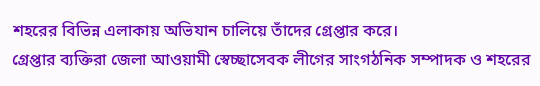শহরের বিভিন্ন এলাকায় অভিযান চালিয়ে তাঁদের গ্রেপ্তার করে।
গ্রেপ্তার ব্যক্তিরা জেলা আওয়ামী স্বেচ্ছাসেবক লীগের সাংগঠনিক সম্পাদক ও শহরের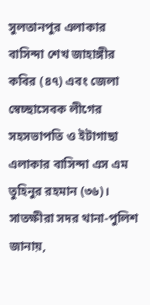সুলতানপুর এলাকার বাসিন্দা শেখ জাহাঙ্গীর কবির (৪৭) এবং জেলা স্বেচ্ছাসেবক লীগের সহসভাপতি ও ইটাগাছা এলাকার বাসিন্দা এস এম তুহিনুর রহমান (৩৬)।
সাতক্ষীরা সদর থানা-পুলিশ জানায়,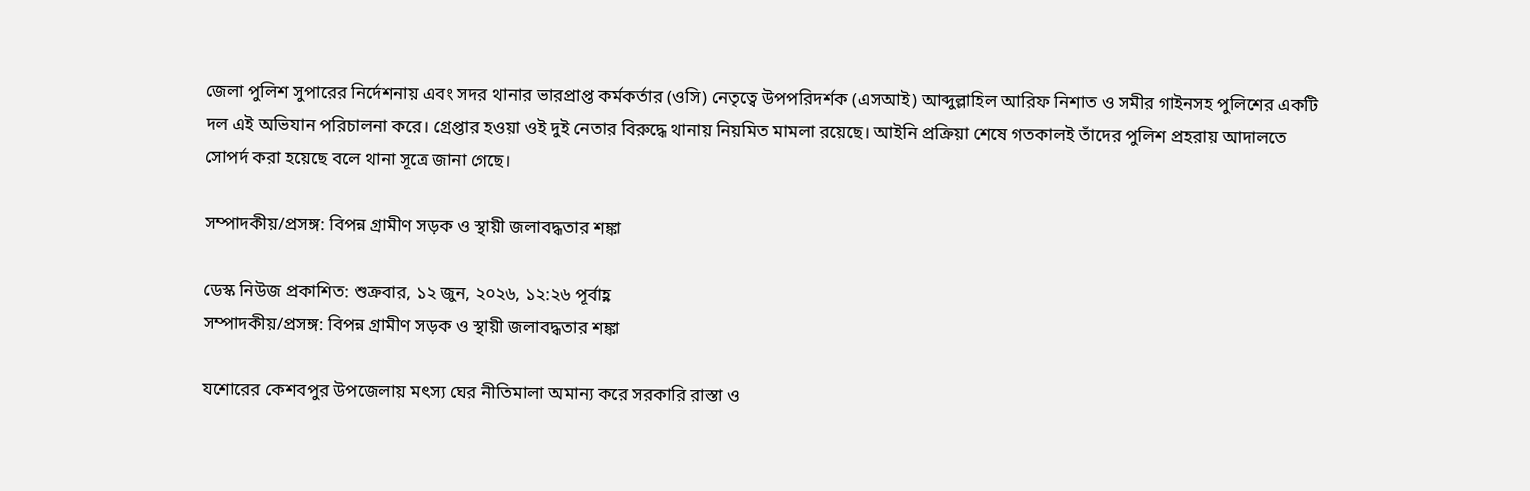জেলা পুলিশ সুপারের নির্দেশনায় এবং সদর থানার ভারপ্রাপ্ত কর্মকর্তার (ওসি) নেতৃত্বে উপপরিদর্শক (এসআই) আব্দুল্লাহিল আরিফ নিশাত ও সমীর গাইনসহ পুলিশের একটি দল এই অভিযান পরিচালনা করে। গ্রেপ্তার হওয়া ওই দুই নেতার বিরুদ্ধে থানায় নিয়মিত মামলা রয়েছে। আইনি প্রক্রিয়া শেষে গতকালই তাঁদের পুলিশ প্রহরায় আদালতে সোপর্দ করা হয়েছে বলে থানা সূত্রে জানা গেছে।

সম্পাদকীয়/প্রসঙ্গ: বিপন্ন গ্রামীণ সড়ক ও স্থায়ী জলাবদ্ধতার শঙ্কা

ডেস্ক নিউজ প্রকাশিত: শুক্রবার, ১২ জুন, ২০২৬, ১২:২৬ পূর্বাহ্ণ
সম্পাদকীয়/প্রসঙ্গ: বিপন্ন গ্রামীণ সড়ক ও স্থায়ী জলাবদ্ধতার শঙ্কা

যশোরের কেশবপুর উপজেলায় মৎস্য ঘের নীতিমালা অমান্য করে সরকারি রাস্তা ও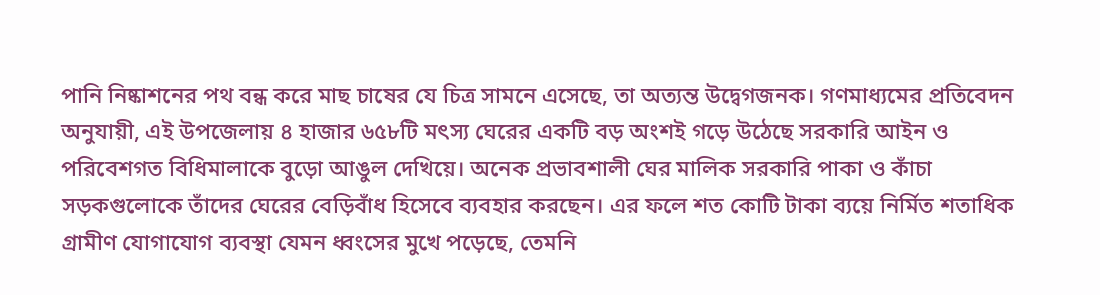পানি নিষ্কাশনের পথ বন্ধ করে মাছ চাষের যে চিত্র সামনে এসেছে, তা অত্যন্ত উদ্বেগজনক। গণমাধ্যমের প্রতিবেদন অনুযায়ী, এই উপজেলায় ৪ হাজার ৬৫৮টি মৎস্য ঘেরের একটি বড় অংশই গড়ে উঠেছে সরকারি আইন ও পরিবেশগত বিধিমালাকে বুড়ো আঙুল দেখিয়ে। অনেক প্রভাবশালী ঘের মালিক সরকারি পাকা ও কাঁচা সড়কগুলোকে তাঁদের ঘেরের বেড়িবাঁধ হিসেবে ব্যবহার করছেন। এর ফলে শত কোটি টাকা ব্যয়ে নির্মিত শতাধিক গ্রামীণ যোগাযোগ ব্যবস্থা যেমন ধ্বংসের মুখে পড়েছে, তেমনি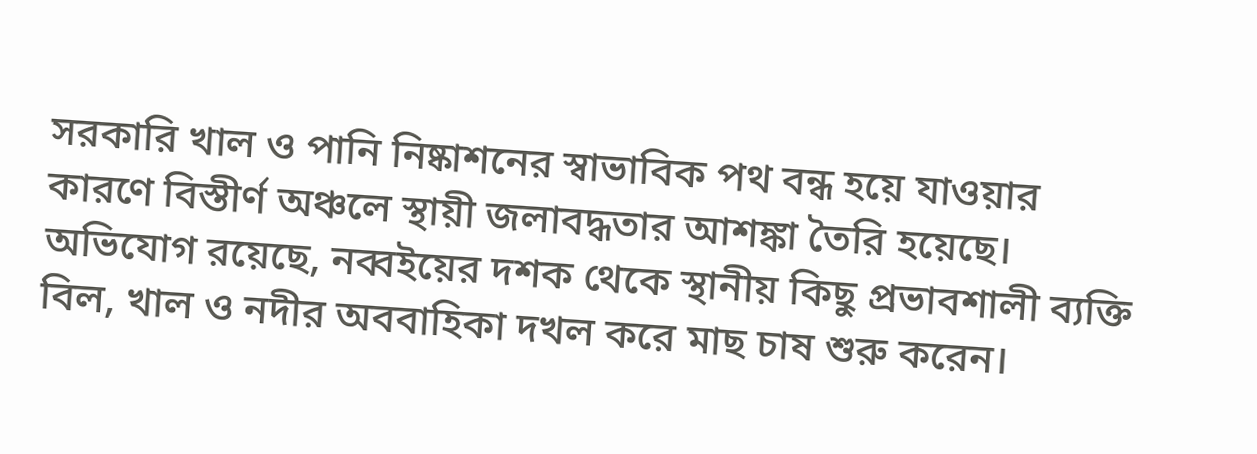সরকারি খাল ও পানি নিষ্কাশনের স্বাভাবিক পথ বন্ধ হয়ে যাওয়ার কারণে বিস্তীর্ণ অঞ্চলে স্থায়ী জলাবদ্ধতার আশঙ্কা তৈরি হয়েছে।
অভিযোগ রয়েছে, নব্বইয়ের দশক থেকে স্থানীয় কিছু প্রভাবশালী ব্যক্তি বিল, খাল ও নদীর অববাহিকা দখল করে মাছ চাষ শুরু করেন।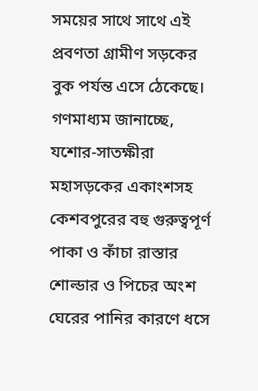সময়ের সাথে সাথে এই প্রবণতা গ্রামীণ সড়কের বুক পর্যন্ত এসে ঠেকেছে। গণমাধ্যম জানাচ্ছে, যশোর-সাতক্ষীরা মহাসড়কের একাংশসহ কেশবপুরের বহু গুরুত্বপূর্ণ পাকা ও কাঁচা রাস্তার শোল্ডার ও পিচের অংশ ঘেরের পানির কারণে ধসে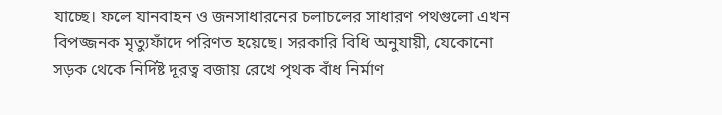যাচ্ছে। ফলে যানবাহন ও জনসাধারনের চলাচলের সাধারণ পথগুলো এখন বিপজ্জনক মৃত্যুফাঁদে পরিণত হয়েছে। সরকারি বিধি অনুযায়ী, যেকোনো সড়ক থেকে নির্দিষ্ট দূরত্ব বজায় রেখে পৃথক বাঁধ নির্মাণ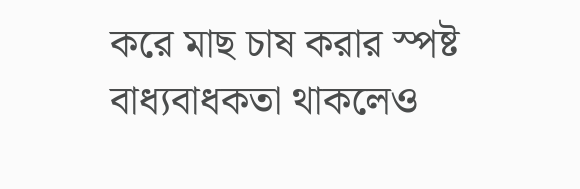করে মাছ চাষ করার স্পষ্ট বাধ্যবাধকতা থাকলেও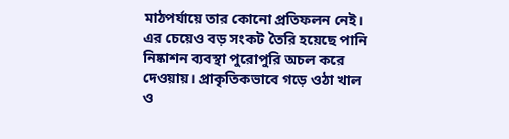মাঠপর্যায়ে তার কোনো প্রতিফলন নেই।
এর চেয়েও বড় সংকট তৈরি হয়েছে পানি নিষ্কাশন ব্যবস্থা পুরোপুরি অচল করে দেওয়ায়। প্রাকৃতিকভাবে গড়ে ওঠা খাল ও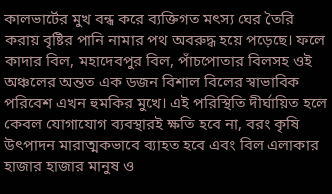কালভার্টের মুখ বন্ধ করে ব্যক্তিগত মৎস্য ঘের তৈরি করায় বৃষ্টির পানি নামার পথ অবরুদ্ধ হয়ে পড়েছে। ফলে কাদার বিল, মহাদেবপুর বিল, পাঁচপোতার বিলসহ ওই অঞ্চলের অন্তত এক ডজন বিশাল বিলের স্বাভাবিক পরিবেশ এখন হুমকির মুখে। এই পরিস্থিতি দীর্ঘায়িত হলে কেবল যোগাযোগ ব্যবস্থারই ক্ষতি হবে না, বরং কৃষি উৎপাদন মারাত্মকভাবে ব্যাহত হবে এবং বিল এলাকার হাজার হাজার মানুষ ও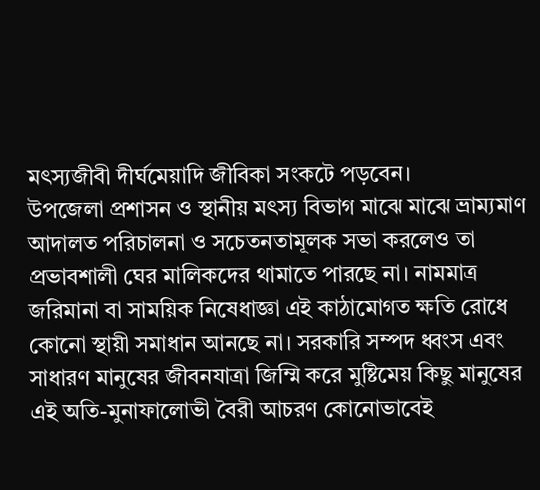মৎস্যজীবী দীর্ঘমেয়াদি জীবিকা সংকটে পড়বেন।
উপজেলা প্রশাসন ও স্থানীয় মৎস্য বিভাগ মাঝে মাঝে ভ্রাম্যমাণ আদালত পরিচালনা ও সচেতনতামূলক সভা করলেও তা প্রভাবশালী ঘের মালিকদের থামাতে পারছে না। নামমাত্র জরিমানা বা সাময়িক নিষেধাজ্ঞা এই কাঠামোগত ক্ষতি রোধে কোনো স্থায়ী সমাধান আনছে না। সরকারি সম্পদ ধ্বংস এবং সাধারণ মানুষের জীবনযাত্রা জিম্মি করে মুষ্টিমেয় কিছু মানুষের এই অতি-মুনাফালোভী বৈরী আচরণ কোনোভাবেই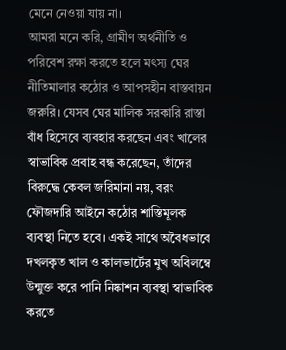মেনে নেওয়া যায় না।
আমরা মনে করি, গ্রামীণ অর্থনীতি ও পরিবেশ রক্ষা করতে হলে মৎস্য ঘের নীতিমালার কঠোর ও আপসহীন বাস্তবায়ন জরুরি। যেসব ঘের মালিক সরকারি রাস্তা বাঁধ হিসেবে ব্যবহার করছেন এবং খালের স্বাভাবিক প্রবাহ বন্ধ করেছেন, তাঁদের বিরুদ্ধে কেবল জরিমানা নয়, বরং ফৌজদারি আইনে কঠোর শাস্তিমূলক ব্যবস্থা নিতে হবে। একই সাথে অবৈধভাবে দখলকৃত খাল ও কালভার্টের মুখ অবিলম্বে উন্মুক্ত করে পানি নিষ্কাশন ব্যবস্থা স্বাভাবিক করতে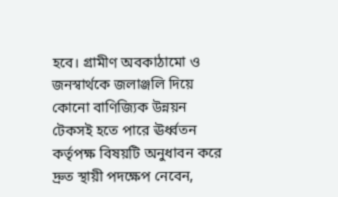হবে। গ্রামীণ অবকাঠামো ও জনস্বার্থকে জলাঞ্জলি দিয়ে কোনো বাণিজ্যিক উন্নয়ন টেকসই হতে পারে ঊর্ধ্বতন কর্তৃপক্ষ বিষয়টি অনুধাবন করে দ্রুত স্থায়ী পদক্ষেপ নেবেন,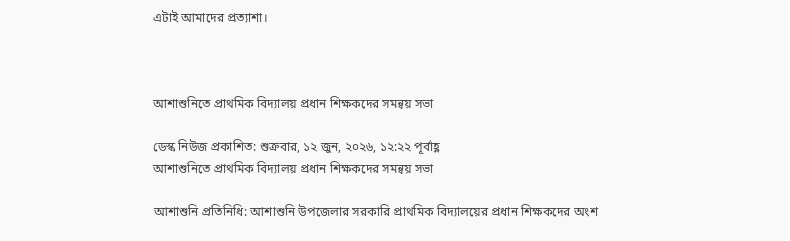এটাই আমাদের প্রত্যাশা।



আশাশুনিতে প্রাথমিক বিদ্যালয় প্রধান শিক্ষকদের সমন্বয় সভা

ডেস্ক নিউজ প্রকাশিত: শুক্রবার, ১২ জুন, ২০২৬, ১২:২২ পূর্বাহ্ণ
আশাশুনিতে প্রাথমিক বিদ্যালয় প্রধান শিক্ষকদের সমন্বয় সভা

আশাশুনি প্রতিনিধি: আশাশুনি উপজেলার সরকারি প্রাথমিক বিদ্যালয়ের প্রধান শিক্ষকদের অংশ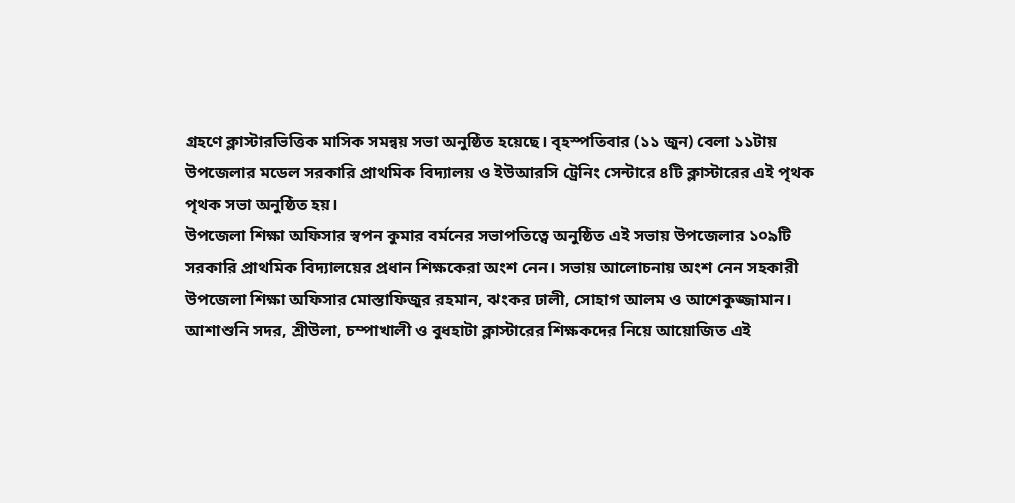গ্রহণে ক্লাস্টারভিত্তিক মাসিক সমন্বয় সভা অনুষ্ঠিত হয়েছে। বৃহস্পতিবার (১১ জুন) বেলা ১১টায় উপজেলার মডেল সরকারি প্রাথমিক বিদ্যালয় ও ইউআরসি ট্রেনিং সেন্টারে ৪টি ক্লাস্টারের এই পৃথক পৃথক সভা অনুষ্ঠিত হয়।
উপজেলা শিক্ষা অফিসার স্বপন কুমার বর্মনের সভাপতিত্বে অনুষ্ঠিত এই সভায় উপজেলার ১০৯টি সরকারি প্রাথমিক বিদ্যালয়ের প্রধান শিক্ষকেরা অংশ নেন। সভায় আলোচনায় অংশ নেন সহকারী উপজেলা শিক্ষা অফিসার মোস্তাফিজুর রহমান, ঝংকর ঢালী, সোহাগ আলম ও আশেকুজ্জামান।
আশাশুনি সদর, শ্রীউলা, চম্পাখালী ও বুধহাটা ক্লাস্টারের শিক্ষকদের নিয়ে আয়োজিত এই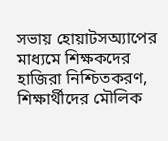সভায় হোয়াটসঅ্যাপের মাধ্যমে শিক্ষকদের হাজিরা নিশ্চিতকরণ, শিক্ষার্থীদের মৌলিক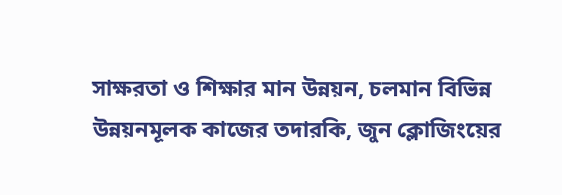সাক্ষরতা ও শিক্ষার মান উন্নয়ন, চলমান বিভিন্ন উন্নয়নমূলক কাজের তদারকি, জুন ক্লোজিংয়ের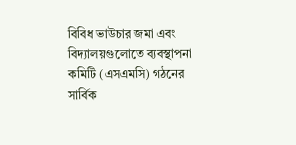বিবিধ ভাউচার জমা এবং বিদ্যালয়গুলোতে ব্যবস্থাপনা কমিটি (এসএমসি) গঠনের সার্বিক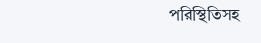পরিস্থিতিসহ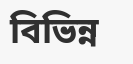বিভিন্ন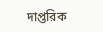দাপ্তরিক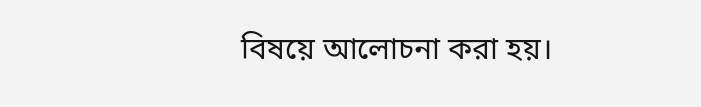বিষয়ে আলোচনা করা হয়।